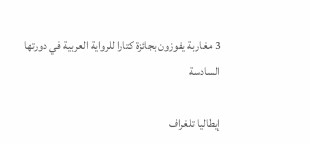3 مغاربة يفوزون بجائزة كتارا للرواية العربية في دورتها السادسة

إيطاليا تلغراف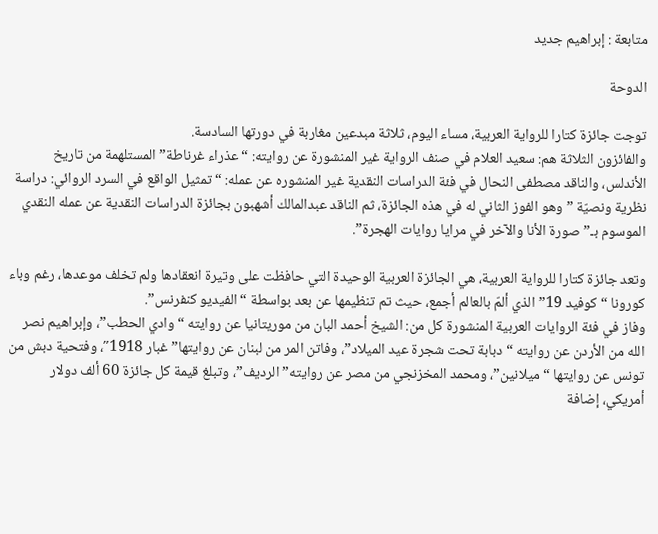متابعة : إبراهيم جديد

الدوحة

توجت جائزة كتارا للرواية العربية، مساء اليوم، ثلاثة مبدعين مغاربة في دورتها السادسة.
والفائزون الثلاثة هم: سعيد العلام في صنف الرواية غير المنشورة عن روايته: “عذراء غرناطة” المستلهمة من تاريخ الأندلس، والناقد مصطفى النحال في فئة الدراسات النقدية غير المنشوره عن عمله: “تمثيل الواقع في السرد الروائي: دراسة نظرية ونصيّة ” وهو الفوز الثاني له في هذه الجائزة، ثم الناقد عبدالمالك أشهبون بجائزة الدراسات النقدية عن عمله النقدي الموسوم بـ”صورة الأنا والآخر في مرايا روايات الهجرة”.

وتعد جائزة كتارا للرواية العربية، هي الجائزة العربية الوحيدة التي حافظت على وتيرة انعقادها ولم تخلف موعدها، رغم وباء كورونا “كوفيد 19” الذي ألمّ بالعالم أجمع، حيث تم تنظيمها عن بعد بواسطة “الفيديو كنفرنس”.
وفاز في فئة الروايات العربية المنشورة كل من: الشيخ أحمد البان من موريتانيا عن روايته “وادي الحطب”، وإبراهيم نصر الله من الأردن عن روايته “دبابة تحت شجرة عيد الميلاد”، وفاتن المر من لبنان عن روايتها” غبار 1918″، وفتحية دبش من تونس عن روايتها “ميلانين”، ومحمد المخزنجي من مصر عن روايته” الرديف”، وتبلغ قيمة كل جائزة 60 ألف دولار أمريكي، إضافة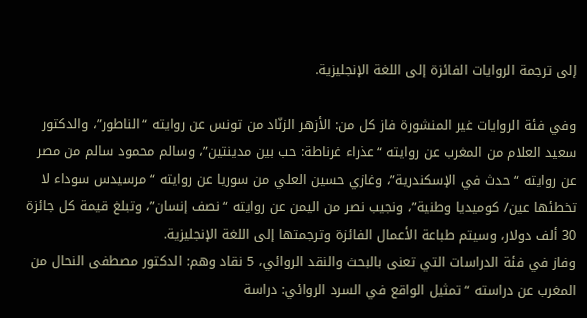إلى ترجمة الروايات الفائزة إلى اللغة الإنجليزية.

وفي فئة الروايات غير المنشورة فاز كل من: الأزهر الزنّاد من تونس عن روايته “الناطور”، والدكتور سعيد العلام من المغرب عن روايته “عذراء غرناطة: حب بين مدينتين”، وسالم محمود سالم من مصر عن روايته “حدث في الإسكندرية”، وغازي حسين العلي من سوريا عن روايته “مرسيدس سوداء لا تخطئها عين/ كوميديا وطنية”، ونجيب نصر من اليمن عن روايته “نصف إنسان”، وتبلغ قيمة كل جائزة 30 ألف دولار، وسيتم طباعة الأعمال الفائزة وترجمتها إلى اللغة الإنجليزية.
وفاز في فئة الدراسات التي تعنى بالبحث والنقد الروائي، 5 نقاد وهم: الدكتور مصطفى النحال من المغرب عن دراسته “تمثيل الواقع في السرد الروائي: دراسة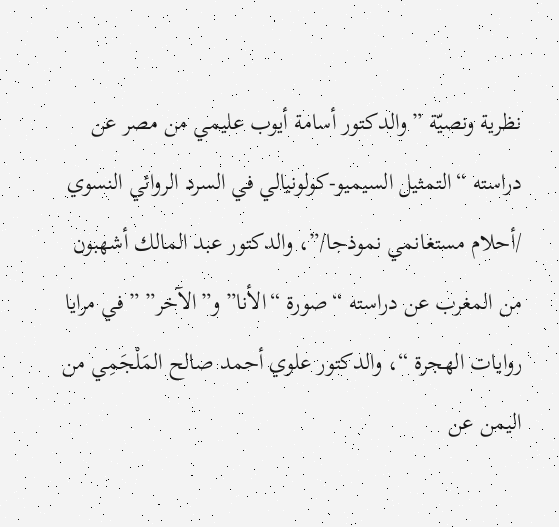نظرية ونصيّة ” والدكتور أسامة أيوب عليمي من مصر عن دراسته “التمثيل السيميو-كولونيالي في السرد الروائي النسوي /أحلام مستغانمي نموذجا/”، والدكتور عبد المالك أشهبون من المغرب عن دراسته “صورة “الأنا” و”الآخر” ” في مرايا روايات الهجرة “، والدكتور علوي أحمد صالح المَلْجَمِي من اليمن عن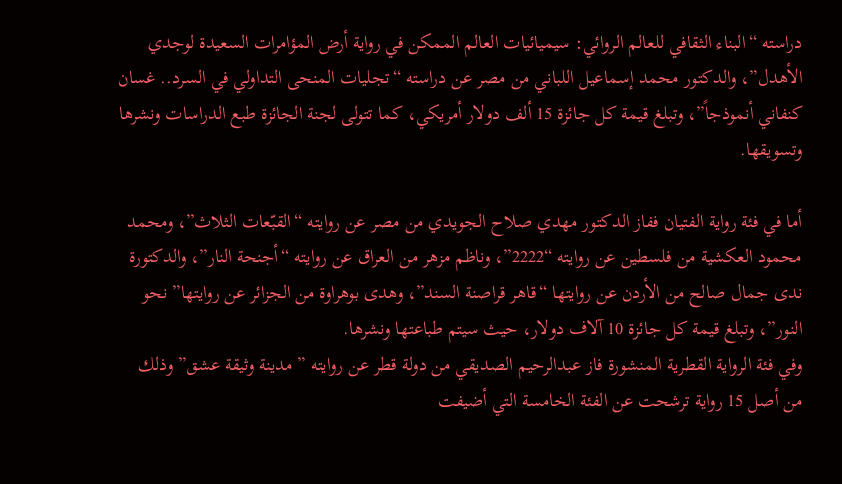دراسته “البناء الثقافي للعالم الروائي: سيميائيات العالم الممكن في رواية أرض المؤامرات السعيدة لوجدي الأهدل”، والدكتور محمد إسماعيل اللباني من مصر عن دراسته “تجليات المنحى التداولي في السرد.. غسان كنفاني أنموذجاً”، وتبلغ قيمة كل جائزة 15 ألف دولار أمريكي، كما تتولى لجنة الجائزة طبع الدراسات ونشرها وتسويقها.

أما في فئة رواية الفتيان ففاز الدكتور مهدي صلاح الجويدي من مصر عن روايته “القبّعات الثلاث”، ومحمد محمود العكشية من فلسطين عن روايته “2222”، وناظم مزهر من العراق عن روايته “أجنحة النار”، والدكتورة ندى جمال صالح من الأردن عن روايتها “قاهر قراصنة السند”، وهدى بوهراوة من الجزائر عن روايتها” نحو النور”، وتبلغ قيمة كل جائزة 10 آلاف دولار، حيث سيتم طباعتها ونشرها.
وفي فئة الرواية القطرية المنشورة فاز عبدالرحيم الصديقي من دولة قطر عن روايته ” مدينة وثيقة عشق” وذلك من أصل 15 رواية ترشحت عن الفئة الخامسة التي أضيفت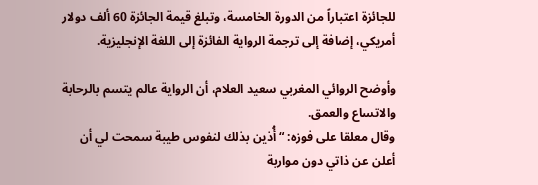للجائزة اعتباراً من الدورة الخامسة، وتبلغ قيمة الجائزة 60 ألف دولار أمريكي، إضافة إلى ترجمة الرواية الفائزة إلى اللغة الإنجليزية.

وأوضح الروائي المغربي سعيد العلام، أن الرواية عالم يتسم بالرحابة والاتساع والعمق.
وقال معلقا على فوزه: “أُذين بذلك لنفوس طيبة سمحت لي أن أعلن عن ذاتي دون مواربة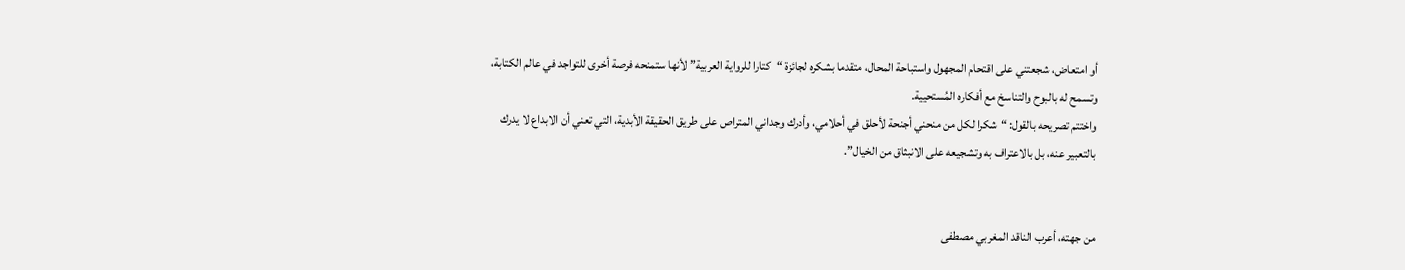أو امتعاض، شجعتني على اقتحام المجهول واستباحة المحال، متقدما بشكره لجائزة “كتارا للرواية العربية” لأنها ستمنحه فرصة أخرى للتواجد في عالم الكتابة، وتسمح له بالبوح والتناسخ مع أفكاره المُستحيية.
واختتم تصريحه بالقول: “شكرا لكل من منحني أجنحة لأحلق في أحلامي، وأدرك وجداني المتراص على طريق الحقيقة الأبدية، التي تعني أن الابداع لا يدرك بالتعبير عنه، بل بالاعتراف به وتشجيعه على الانبثاق من الخيال”.


من جهته، أعرب الناقد المغربي مصطفى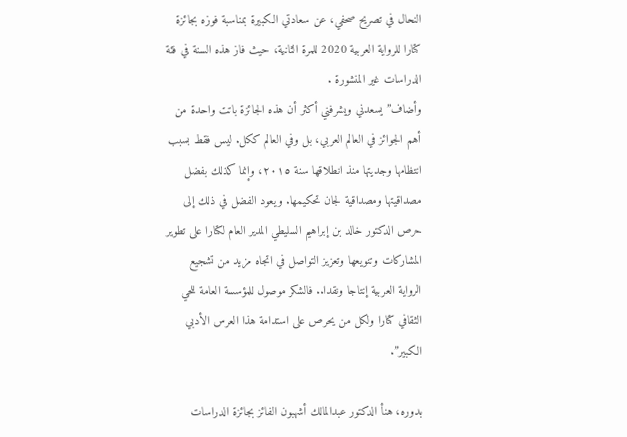النحال في تصريح صحفي، عن سعادتي الكبيرة بمناسبة فوزه بجائزة كتارا للرواية العربية 2020 للمرة الثانية، حيث فاز هذه السنة في فئة الدراسات غير المنشورة .
وأضاف” يسعدني ويشرفني أكثر أن هذه الجائزة باتت واحدة من أهم الجوائز في العالم العربي، بل وفي العالم ككل. ليس فقط بسبب انتظامها وجديتها منذ انطلاقها سنة ٢٠١٥، وإنما كذلك بفضل مصداقيتها ومصداقية لجان تحكيمها. ويعود الفضل في ذلك إلى حرص الدكتور خالد بن إبراهيم السليطي المدير العام لكتارا على تطوير المشاركات وتنويعها وتعزيز التواصل في اتجاه مزيد من تشجيع الرواية العربية إنتاجا ونقدا.. فالشكر موصول للمؤسسة العامة للحي الثقافي كتارا ولكل من يحرص على استدامة هذا العرس الأدبي الكبير”.

بدوره، هنأ الدكتور عبدالمالك أشهبون الفائز بجائزة الدراسات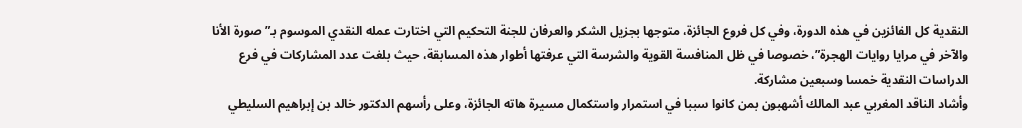النقدية كل الفائزين في هذه الدورة، وفي كل فروع الجائزة، متوجها بجزيل الشكر والعرفان للجنة التحكيم التي اختارت عمله النقدي الموسوم بـ”صورة الأنا والآخر في مرايا روايات الهجرة”، خصوصا في ظل المنافسة القوية والشرسة التي عرفتها أطوار هذه المسابقة، حيث بلغت عدد المشاركات في فرع الدراسات النقدية خمسا وسبعين مشاركة.
وأشاد الناقد المغربي عبد المالك أشهبون بمن كانوا سببا في استمرار واستكمال مسيرة هاته الجائزة، وعلى رأسهم الدكتور خالد بن إبراهيم السليطي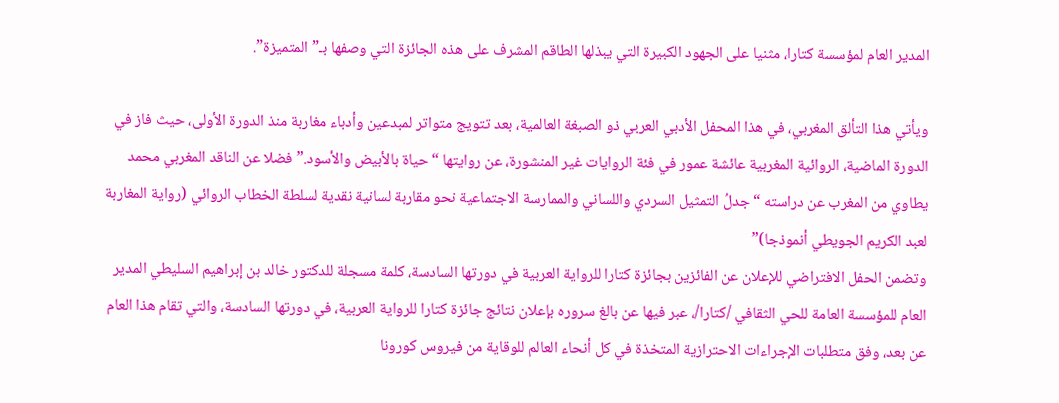المدير العام لمؤسسة كتارا، مثنيا على الجهود الكبيرة التي يبذلها الطاقم المشرف على هذه الجائزة التي وصفها بـ”المتميزة”.

ويأتي هذا التألق المغربي، في هذا المحفل الأدبي العربي ذو الصبغة العالمية، بعد تتويج متواتر لمبدعين وأدباء مغاربة منذ الدورة الأولى، حيث فاز في الدورة الماضية، الروائية المغربية عائشة عمور في فئة الروايات غير المنشورة، عن روايتها “حياة بالأبيض والأسود.” فضلا عن الناقد المغربي محمد يطاوي من المغرب عن دراسته “جدلُ التمثيل السردي واللساني والممارسة الاجتماعية نحو مقاربة لسانية نقدية لسلطة الخطاب الروائي (رواية المغاربة لعبد الكريم الجويطي أنموذجا)”
وتضمن الحفل الافتراضي للإعلان عن الفائزين بجائزة كتارا للرواية العربية في دورتها السادسة، كلمة مسجلة للدكتور خالد بن إبراهيم السليطي المدير العام للمؤسسة العامة للحي الثقافي /كتارا/، عبر فيها عن بالغ سروره بإعلان نتائج جائزة كتارا للرواية العربية، في دورتها السادسة، والتي تقام هذا العام عن بعد، وفق متطلبات الإجراءات الاحترازية المتخذة في كل أنحاء العالم للوقاية من فيروس كورونا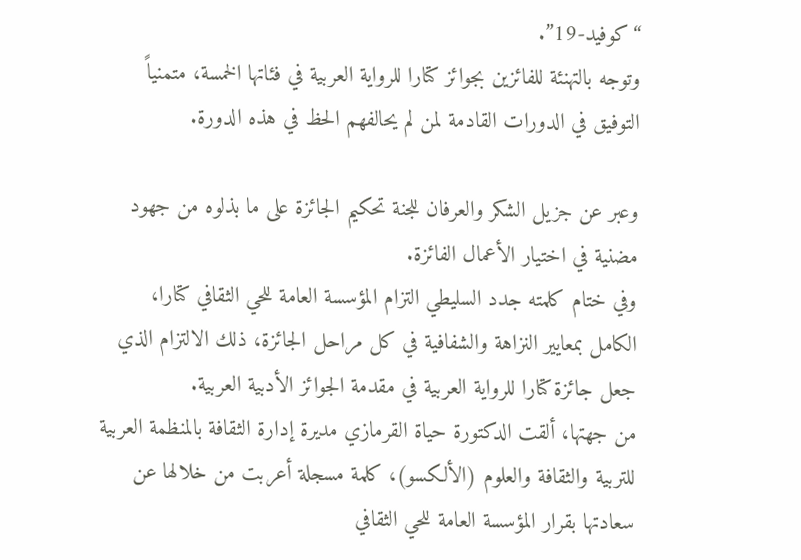“كوفيد-19”.
وتوجه بالتهنئة للفائزين بجوائز كتارا للرواية العربية في فئاتها الخمسة، متمنياً التوفيق في الدورات القادمة لمن لم يحالفهم الحظ في هذه الدورة.

وعبر عن جزيل الشكر والعرفان للجنة تحكيم الجائزة على ما بذلوه من جهود مضنية في اختيار الأعمال الفائزة.
وفي ختام كلمته جدد السليطي التزام المؤسسة العامة للحي الثقافي كتارا، الكامل بمعايير النزاهة والشفافية في كل مراحل الجائزة، ذلك الالتزام الذي جعل جائزة كتارا للرواية العربية في مقدمة الجوائز الأدبية العربية.
من جهتها، ألقت الدكتورة حياة القرمازي مديرة إدارة الثقافة بالمنظمة العربية للتربية والثقافة والعلوم (الألكسو)، كلمة مسجلة أعربت من خلالها عن سعادتها بقرار المؤسسة العامة للحي الثقافي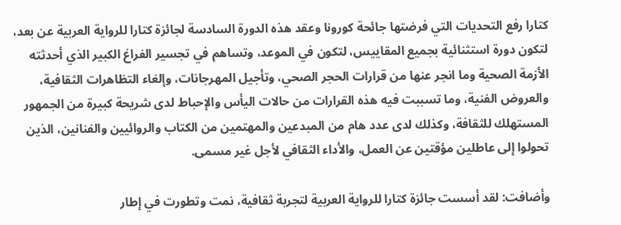كتارا رفع التحديات التي فرضتها جائحة كورونا وعقد هذه الدورة السادسة لجائزة كتارا للرواية العربية عن بعد، لتكون دورة استثنائية بجميع المقاييس، لتكون في الموعد، وتساهم في تجسير الفراغ الكبير الذي أحدثته الأزمة الصحية وما انجر عنها من قرارات الحجر الصحي، وتأجيل المهرجانات، وإلغاء التظاهرات الثقافية، والعروض الفنية، وما تسببت فيه هذه القرارات من حالات اليأس والإحباط لدى شريحة كبيرة من الجمهور المستهلك للثقافة، وكذلك لدى عدد هام من المبدعين والمهتمين من الكتاب والروائيين والفنانين، الذين تحولوا إلى عاطلين مؤقتين عن العمل، والأداء الثقافي لأجل غير مسمى.

وأضافت: لقد أسست جائزة كتارا للرواية العربية لتجربة ثقافية، نمت وتطورت في إطار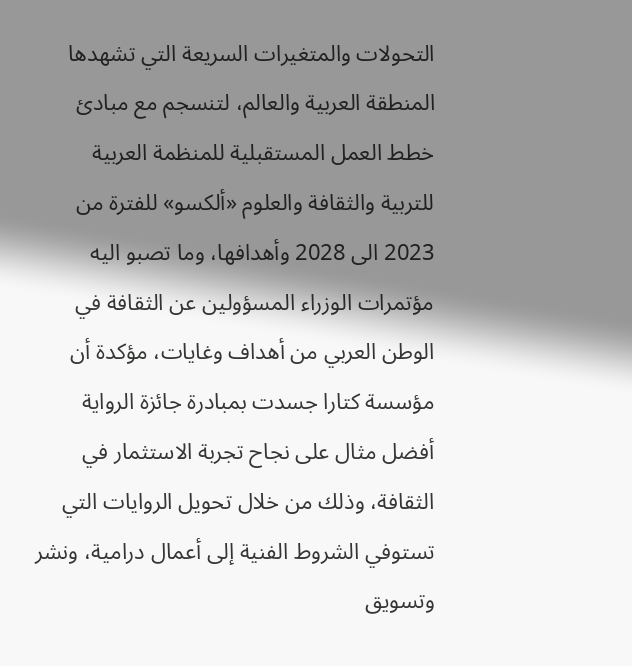التحولات والمتغيرات السريعة التي تشهدها المنطقة العربية والعالم، لتنسجم مع مبادئ خطط العمل المستقبلية للمنظمة العربية للتربية والثقافة والعلوم «ألكسو» للفترة من 2023 الى 2028 وأهدافها، وما تصبو اليه مؤتمرات الوزراء المسؤولين عن الثقافة في الوطن العربي من أهداف وغايات، مؤكدة أن مؤسسة كتارا جسدت بمبادرة جائزة الرواية أفضل مثال على نجاح تجربة الاستثمار في الثقافة، وذلك من خلال تحويل الروايات التي تستوفي الشروط الفنية إلى أعمال درامية، ونشر وتسويق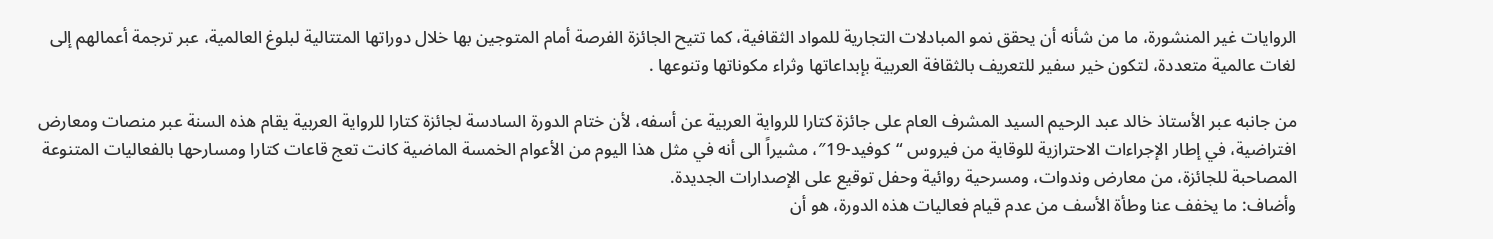الروايات غير المنشورة، ما من شأنه أن يحقق نمو المبادلات التجارية للمواد الثقافية، كما تتيح الجائزة الفرصة أمام المتوجين بها خلال دوراتها المتتالية لبلوغ العالمية، عبر ترجمة أعمالهم إلى لغات عالمية متعددة، لتكون خير سفير للتعريف بالثقافة العربية بإبداعاتها وثراء مكوناتها وتنوعها .

من جانبه عبر الأستاذ خالد عبد الرحيم السيد المشرف العام على جائزة كتارا للرواية العربية عن أسفه، لأن ختام الدورة السادسة لجائزة كتارا للرواية العربية يقام هذه السنة عبر منصات ومعارض افتراضية، في إطار الإجراءات الاحترازية للوقاية من فيروس “كوفيد-19″، مشيراً الى أنه في مثل هذا اليوم من الأعوام الخمسة الماضية كانت تعج قاعات كتارا ومسارحها بالفعاليات المتنوعة المصاحبة للجائزة، من معارض وندوات، ومسرحية روائية وحفل توقيع على الإصدارات الجديدة.
وأضاف: ما يخفف عنا وطأة الأسف من عدم قيام فعاليات هذه الدورة، هو أن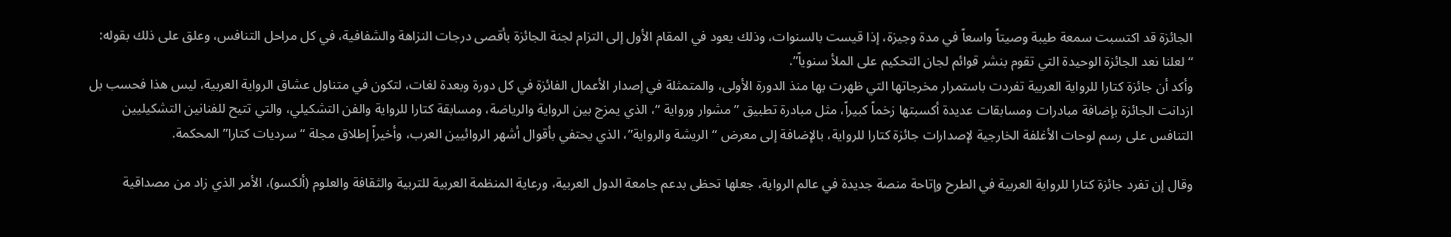الجائزة قد اكتسبت سمعة طيبة وصيتاً واسعاً في مدة وجيزة، إذا قيست بالسنوات، وذلك يعود في المقام الأول إلى التزام لجنة الجائزة بأقصى درجات النزاهة والشفافية، في كل مراحل التنافس، وعلق على ذلك بقوله: “لعلنا نعد الجائزة الوحيدة التي تقوم بنشر قوائم لجان التحكيم على الملأ سنوياً”.
وأكد أن جائزة كتارا للرواية العربية تفردت باستمرار مخرجاتها التي ظهرت بها منذ الدورة الأولى، والمتمثلة في إصدار الأعمال الفائزة في كل دورة وبعدة لغات، لتكون في متناول عشاق الرواية العربية، ليس هذا فحسب بل ازدانت الجائزة بإضافة مبادرات ومسابقات عديدة أكسبتها زخماً كبيراً، مثل مبادرة تطبيق ” مشوار ورواية “، الذي يمزج بين الرواية والرياضة، ومسابقة كتارا للرواية والفن التشكيلي، والتي تتيح للفنانين التشكيليين التنافس على رسم لوحات الأغلفة الخارجية لإصدارات جائزة كتارا للرواية، بالإضافة إلى معرض “الريشة والرواية”، الذي يحتفي بأقوال أشهر الروائيين العرب، وأخيراً إطلاق مجلة “سرديات كتارا” المحكمة.

وقال إن تفرد جائزة كتارا للرواية العربية في الطرح وإتاحة منصة جديدة في عالم الرواية، جعلها تحظى بدعم جامعة الدول العربية، ورعاية المنظمة العربية للتربية والثقافة والعلوم (ألكسو)، الأمر الذي زاد من مصداقية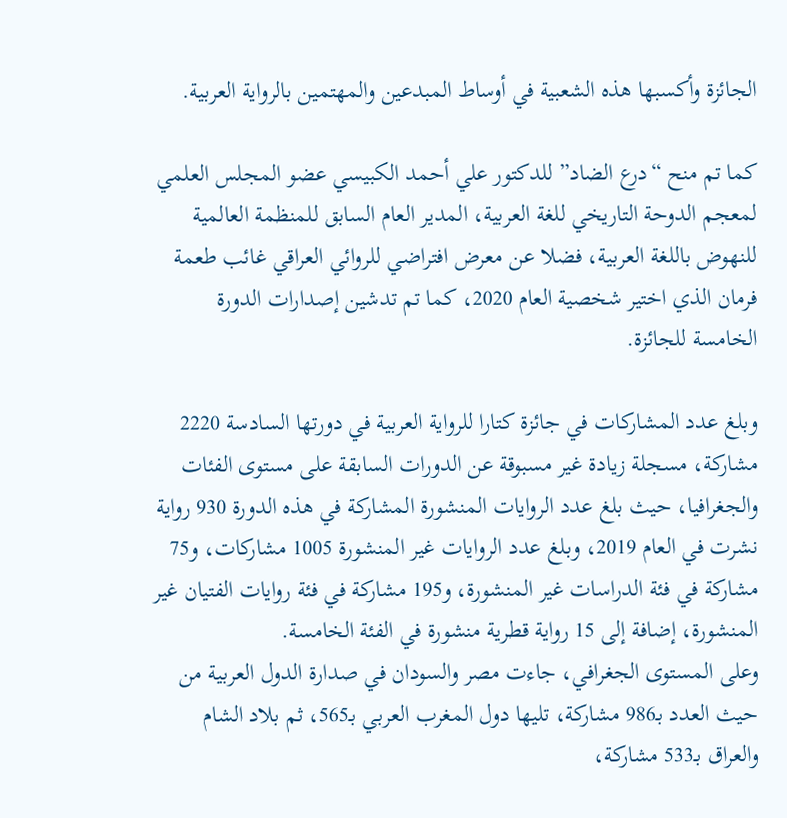الجائزة وأكسبها هذه الشعبية في أوساط المبدعين والمهتمين بالرواية العربية.

كما تم منح “درع الضاد” للدكتور علي أحمد الكبيسي عضو المجلس العلمي لمعجم الدوحة التاريخي للغة العربية، المدير العام السابق للمنظمة العالمية للنهوض باللغة العربية، فضلا عن معرض افتراضي للروائي العراقي غائب طعمة فرمان الذي اختير شخصية العام 2020، كما تم تدشين إصدارات الدورة الخامسة للجائزة.

وبلغ عدد المشاركات في جائزة كتارا للرواية العربية في دورتها السادسة 2220 مشاركة، مسجلة زيادة غير مسبوقة عن الدورات السابقة على مستوى الفئات والجغرافيا، حيث بلغ عدد الروايات المنشورة المشاركة في هذه الدورة 930 رواية نشرت في العام 2019، وبلغ عدد الروايات غير المنشورة 1005 مشاركات، و75 مشاركة في فئة الدراسات غير المنشورة، و195 مشاركة في فئة روايات الفتيان غير المنشورة، إضافة إلى 15 رواية قطرية منشورة في الفئة الخامسة.
وعلى المستوى الجغرافي، جاءت مصر والسودان في صدارة الدول العربية من حيث العدد بـ986 مشاركة، تليها دول المغرب العربي بـ565، ثم بلاد الشام والعراق بـ533 مشاركة،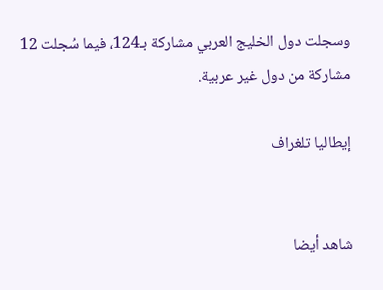وسجلت دول الخليج العربي مشاركة بـ124، فيما سُجلت 12 مشاركة من دول غير عربية.

إيطاليا تلغراف


شاهد أيضا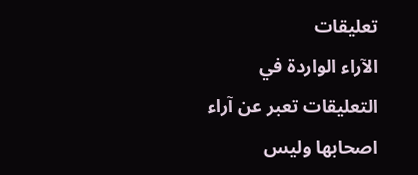تعليقات
الآراء الواردة في التعليقات تعبر عن آراء اصحابها وليس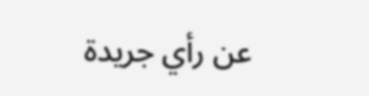عن رأي جريدة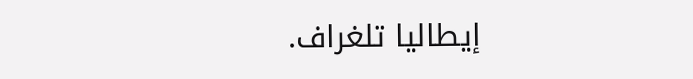إيطاليا تلغراف.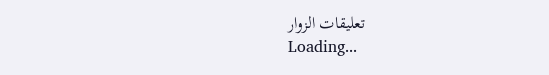تعليقات الزوار
Loading...